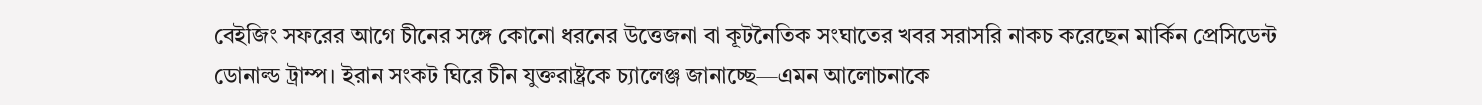বেইজিং সফরের আগে চীনের সঙ্গে কোনো ধরনের উত্তেজনা বা কূটনৈতিক সংঘাতের খবর সরাসরি নাকচ করেছেন মার্কিন প্রেসিডেন্ট ডোনাল্ড ট্রাম্প। ইরান সংকট ঘিরে চীন যুক্তরাষ্ট্রকে চ্যালেঞ্জ জানাচ্ছে—এমন আলোচনাকে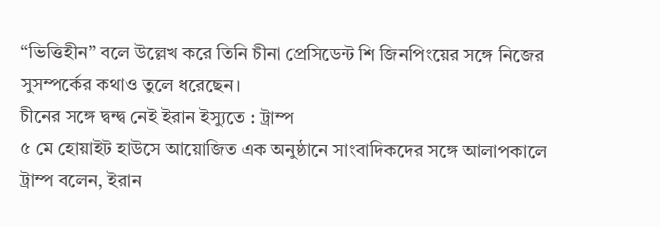“ভিত্তিহীন” বলে উল্লেখ করে তিনি চীনা প্রেসিডেন্ট শি জিনপিংয়ের সঙ্গে নিজের সুসম্পর্কের কথাও তুলে ধরেছেন।
চীনের সঙ্গে দ্বন্দ্ব নেই ইরান ইস্যুতে : ট্রাম্প
৫ মে হোয়াইট হাউসে আয়োজিত এক অনুষ্ঠানে সাংবাদিকদের সঙ্গে আলাপকালে ট্রাম্প বলেন, ইরান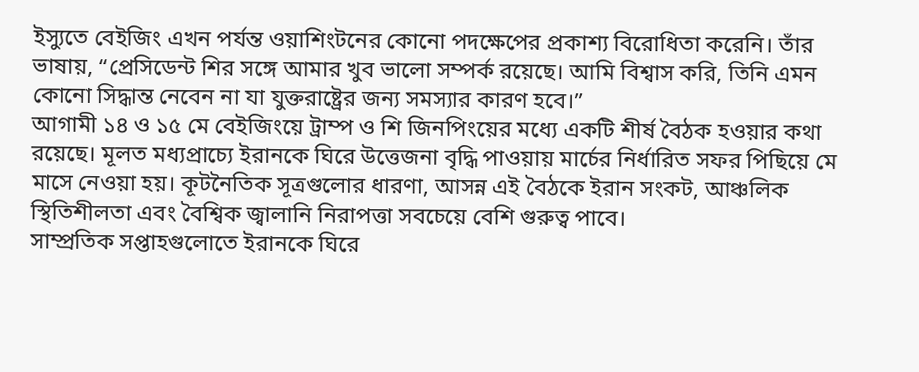ইস্যুতে বেইজিং এখন পর্যন্ত ওয়াশিংটনের কোনো পদক্ষেপের প্রকাশ্য বিরোধিতা করেনি। তাঁর ভাষায়, “প্রেসিডেন্ট শির সঙ্গে আমার খুব ভালো সম্পর্ক রয়েছে। আমি বিশ্বাস করি, তিনি এমন কোনো সিদ্ধান্ত নেবেন না যা যুক্তরাষ্ট্রের জন্য সমস্যার কারণ হবে।”
আগামী ১৪ ও ১৫ মে বেইজিংয়ে ট্রাম্প ও শি জিনপিংয়ের মধ্যে একটি শীর্ষ বৈঠক হওয়ার কথা রয়েছে। মূলত মধ্যপ্রাচ্যে ইরানকে ঘিরে উত্তেজনা বৃদ্ধি পাওয়ায় মার্চের নির্ধারিত সফর পিছিয়ে মে মাসে নেওয়া হয়। কূটনৈতিক সূত্রগুলোর ধারণা, আসন্ন এই বৈঠকে ইরান সংকট, আঞ্চলিক স্থিতিশীলতা এবং বৈশ্বিক জ্বালানি নিরাপত্তা সবচেয়ে বেশি গুরুত্ব পাবে।
সাম্প্রতিক সপ্তাহগুলোতে ইরানকে ঘিরে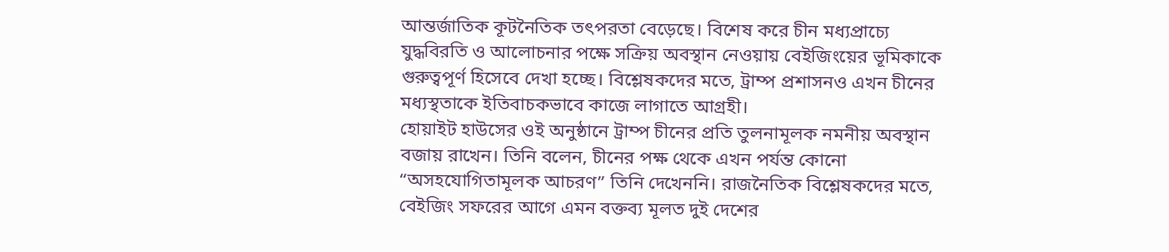আন্তর্জাতিক কূটনৈতিক তৎপরতা বেড়েছে। বিশেষ করে চীন মধ্যপ্রাচ্যে যুদ্ধবিরতি ও আলোচনার পক্ষে সক্রিয় অবস্থান নেওয়ায় বেইজিংয়ের ভূমিকাকে গুরুত্বপূর্ণ হিসেবে দেখা হচ্ছে। বিশ্লেষকদের মতে, ট্রাম্প প্রশাসনও এখন চীনের মধ্যস্থতাকে ইতিবাচকভাবে কাজে লাগাতে আগ্রহী।
হোয়াইট হাউসের ওই অনুষ্ঠানে ট্রাম্প চীনের প্রতি তুলনামূলক নমনীয় অবস্থান বজায় রাখেন। তিনি বলেন, চীনের পক্ষ থেকে এখন পর্যন্ত কোনো “অসহযোগিতামূলক আচরণ” তিনি দেখেননি। রাজনৈতিক বিশ্লেষকদের মতে, বেইজিং সফরের আগে এমন বক্তব্য মূলত দুই দেশের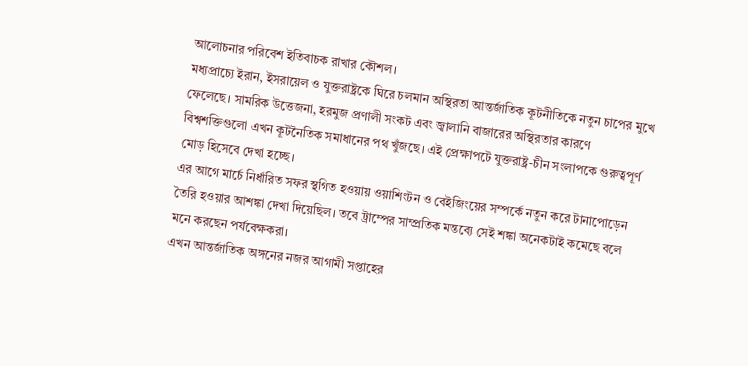আলোচনার পরিবেশ ইতিবাচক রাখার কৌশল।
মধ্যপ্রাচ্যে ইরান, ইসরায়েল ও যুক্তরাষ্ট্রকে ঘিরে চলমান অস্থিরতা আন্তর্জাতিক কূটনীতিকে নতুন চাপের মুখে ফেলেছে। সামরিক উত্তেজনা, হরমুজ প্রণালী সংকট এবং জ্বালানি বাজারের অস্থিরতার কারণে বিশ্বশক্তিগুলো এখন কূটনৈতিক সমাধানের পথ খুঁজছে। এই প্রেক্ষাপটে যুক্তরাষ্ট্র-চীন সংলাপকে গুরুত্বপূর্ণ মোড় হিসেবে দেখা হচ্ছে।
এর আগে মার্চে নির্ধারিত সফর স্থগিত হওয়ায় ওয়াশিংটন ও বেইজিংয়ের সম্পর্কে নতুন করে টানাপোড়েন তৈরি হওয়ার আশঙ্কা দেখা দিয়েছিল। তবে ট্রাম্পের সাম্প্রতিক মন্তব্যে সেই শঙ্কা অনেকটাই কমেছে বলে মনে করছেন পর্যবেক্ষকরা।
এখন আন্তর্জাতিক অঙ্গনের নজর আগামী সপ্তাহের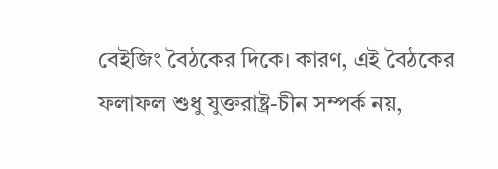বেইজিং বৈঠকের দিকে। কারণ, এই বৈঠকের ফলাফল শুধু যুক্তরাষ্ট্র-চীন সম্পর্ক নয়,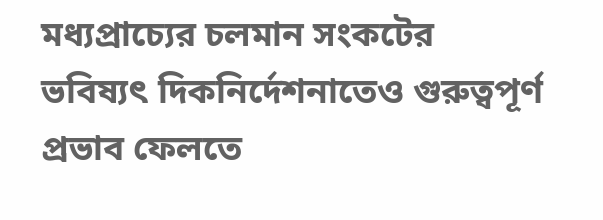মধ্যপ্রাচ্যের চলমান সংকটের ভবিষ্যৎ দিকনির্দেশনাতেও গুরুত্বপূর্ণ প্রভাব ফেলতে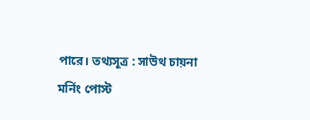পারে। তথ্যসূত্র : সাউথ চায়না মর্নিং পোস্ট